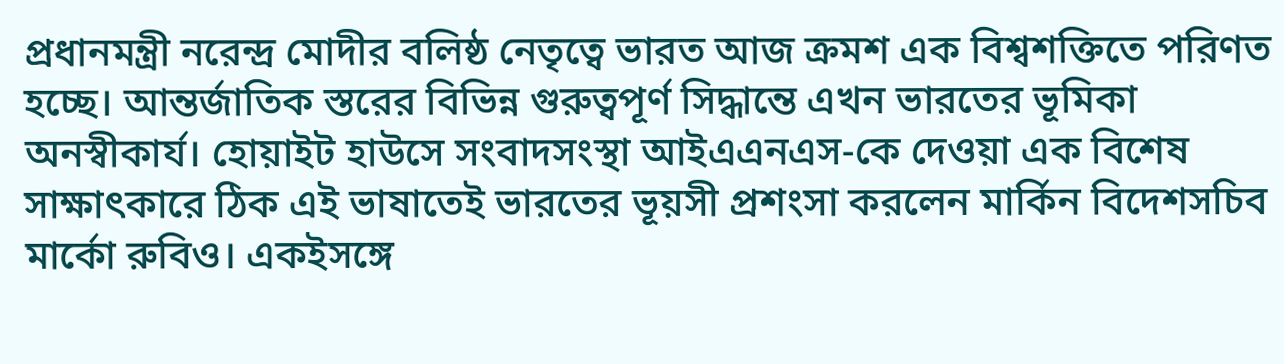প্রধানমন্ত্রী নরেন্দ্র মোদীর বলিষ্ঠ নেতৃত্বে ভারত আজ ক্রমশ এক বিশ্বশক্তিতে পরিণত হচ্ছে। আন্তর্জাতিক স্তরের বিভিন্ন গুরুত্বপূর্ণ সিদ্ধান্তে এখন ভারতের ভূমিকা অনস্বীকার্য। হোয়াইট হাউসে সংবাদসংস্থা আইএএনএস-কে দেওয়া এক বিশেষ সাক্ষাৎকারে ঠিক এই ভাষাতেই ভারতের ভূয়সী প্রশংসা করলেন মার্কিন বিদেশসচিব মার্কো রুবিও। একইসঙ্গে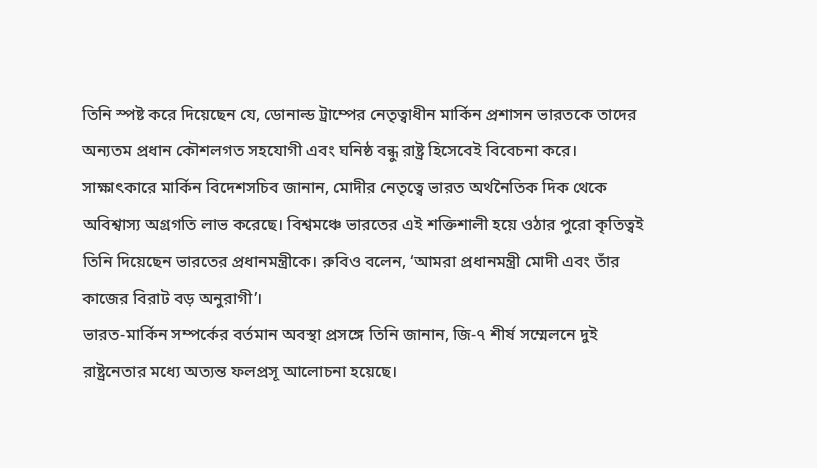তিনি স্পষ্ট করে দিয়েছেন যে, ডোনাল্ড ট্রাম্পের নেতৃত্বাধীন মার্কিন প্রশাসন ভারতকে তাদের অন্যতম প্রধান কৌশলগত সহযোগী এবং ঘনিষ্ঠ বন্ধু রাষ্ট্র হিসেবেই বিবেচনা করে।
সাক্ষাৎকারে মার্কিন বিদেশসচিব জানান, মোদীর নেতৃত্বে ভারত অর্থনৈতিক দিক থেকে অবিশ্বাস্য অগ্রগতি লাভ করেছে। বিশ্বমঞ্চে ভারতের এই শক্তিশালী হয়ে ওঠার পুরো কৃতিত্বই তিনি দিয়েছেন ভারতের প্রধানমন্ত্রীকে। রুবিও বলেন, ‘আমরা প্রধানমন্ত্রী মোদী এবং তাঁর কাজের বিরাট বড় অনুরাগী’।
ভারত-মার্কিন সম্পর্কের বর্তমান অবস্থা প্রসঙ্গে তিনি জানান, জি-৭ শীর্ষ সম্মেলনে দুই রাষ্ট্রনেতার মধ্যে অত্যন্ত ফলপ্রসূ আলোচনা হয়েছে।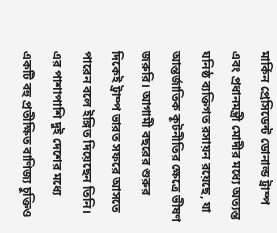মার্কিন প্রেসিডেন্ট ডোনাল্ড ট্রাম্প এবং প্রধানমন্ত্রী মোদীর মধ্যে অত্যন্ত ঘনিষ্ঠ ব্যক্তিগত রসায়ন রয়েছে, যা আন্তর্জাতিক কূটনীতির ক্ষেত্রে ভীষণ জরুরি। আগামী বছরের শুরুর দিকেই ট্রাম্প ভারত সফরে আসতে পারেন বলে ইঙ্গিত দিয়েছেন তিনি। এর পাশাপাশি দুই দেশের মধ্যে একটি বহু প্রতীক্ষিত বাণিজ্য চুক্তিও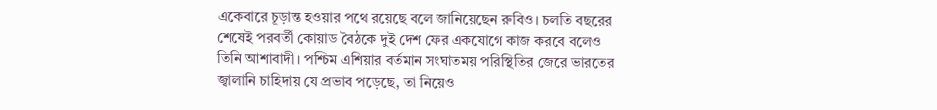একেবারে চূড়ান্ত হওয়ার পথে রয়েছে বলে জানিয়েছেন রুবিও। চলতি বছরের শেষেই পরবর্তী কোয়াড বৈঠকে দুই দেশ ফের একযোগে কাজ করবে বলেও তিনি আশাবাদী। পশ্চিম এশিয়ার বর্তমান সংঘাতময় পরিস্থিতির জেরে ভারতের জ্বালানি চাহিদায় যে প্রভাব পড়েছে, তা নিয়েও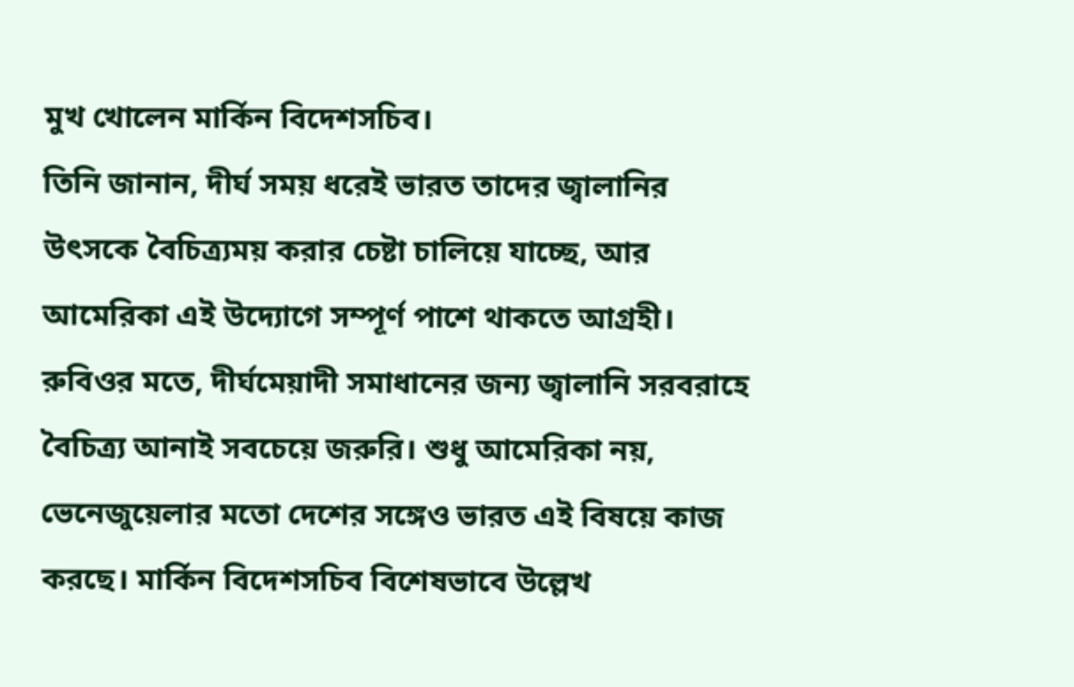মুখ খোলেন মার্কিন বিদেশসচিব।
তিনি জানান, দীর্ঘ সময় ধরেই ভারত তাদের জ্বালানির উৎসকে বৈচিত্র্যময় করার চেষ্টা চালিয়ে যাচ্ছে, আর আমেরিকা এই উদ্যোগে সম্পূর্ণ পাশে থাকতে আগ্রহী। রুবিওর মতে, দীর্ঘমেয়াদী সমাধানের জন্য জ্বালানি সরবরাহে বৈচিত্র্য আনাই সবচেয়ে জরুরি। শুধু আমেরিকা নয়, ভেনেজুয়েলার মতো দেশের সঙ্গেও ভারত এই বিষয়ে কাজ করছে। মার্কিন বিদেশসচিব বিশেষভাবে উল্লেখ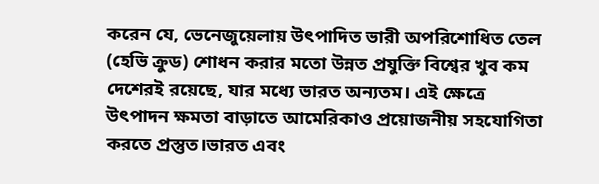করেন যে, ভেনেজুয়েলায় উৎপাদিত ভারী অপরিশোধিত তেল (হেভি ক্রুড) শোধন করার মতো উন্নত প্রযুক্তি বিশ্বের খুব কম দেশেরই রয়েছে, যার মধ্যে ভারত অন্যতম। এই ক্ষেত্রে উৎপাদন ক্ষমতা বাড়াতে আমেরিকাও প্রয়োজনীয় সহযোগিতা করতে প্রস্তুত।ভারত এবং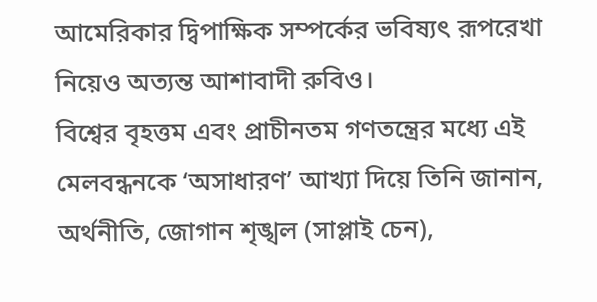আমেরিকার দ্বিপাক্ষিক সম্পর্কের ভবিষ্যৎ রূপরেখা নিয়েও অত্যন্ত আশাবাদী রুবিও।
বিশ্বের বৃহত্তম এবং প্রাচীনতম গণতন্ত্রের মধ্যে এই মেলবন্ধনকে ‘অসাধারণ’ আখ্যা দিয়ে তিনি জানান, অর্থনীতি, জোগান শৃঙ্খল (সাপ্লাই চেন),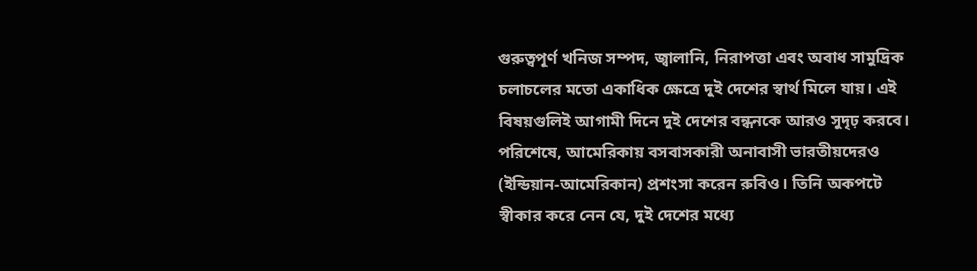গুরুত্বপূর্ণ খনিজ সম্পদ, জ্বালানি, নিরাপত্তা এবং অবাধ সামুদ্রিক চলাচলের মতো একাধিক ক্ষেত্রে দুই দেশের স্বার্থ মিলে যায়। এই বিষয়গুলিই আগামী দিনে দুই দেশের বন্ধনকে আরও সুদৃঢ় করবে। পরিশেষে, আমেরিকায় বসবাসকারী অনাবাসী ভারতীয়দেরও (ইন্ডিয়ান-আমেরিকান) প্রশংসা করেন রুবিও। তিনি অকপটে স্বীকার করে নেন যে, দুই দেশের মধ্যে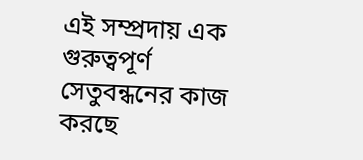এই সম্প্রদায় এক গুরুত্বপূর্ণ সেতুবন্ধনের কাজ করছে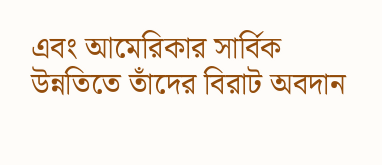এবং আমেরিকার সার্বিক উন্নতিতে তাঁদের বিরাট অবদান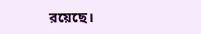রয়েছে।